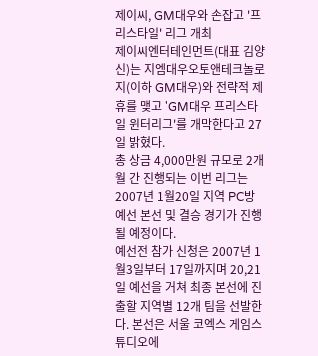제이씨, GM대우와 손잡고 '프리스타일' 리그 개최
제이씨엔터테인먼트(대표 김양신)는 지엠대우오토앤테크놀로지(이하 GM대우)와 전략적 제휴를 맺고 'GM대우 프리스타일 윈터리그'를 개막한다고 27일 밝혔다.
총 상금 4,000만원 규모로 2개월 간 진행되는 이번 리그는 2007년 1월20일 지역 PC방 예선 본선 및 결승 경기가 진행될 예정이다.
예선전 참가 신청은 2007년 1월3일부터 17일까지며 20,21일 예선을 거쳐 최종 본선에 진출할 지역별 12개 팀을 선발한다. 본선은 서울 코엑스 게임스튜디오에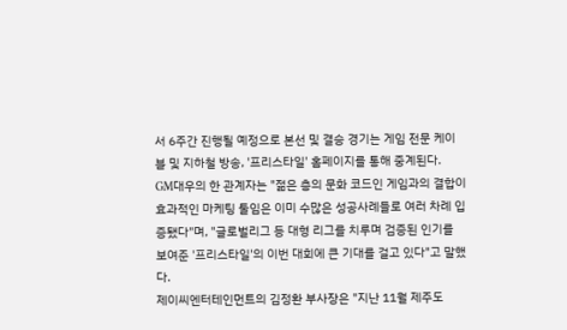서 6주간 진행될 예정으로 본선 및 결승 경기는 게임 전문 케이블 및 지하철 방송, '프리스타일' 홈페이지를 통해 중계된다.
GM대우의 한 관계자는 "젊은 층의 문화 코드인 게임과의 결합이 효과적인 마케팅 툴임은 이미 수많은 성공사례들로 여러 차례 입증됐다"며, "글로벌리그 등 대형 리그를 치루며 검증된 인기를 보여준 '프리스타일'의 이번 대회에 큰 기대를 걸고 있다"고 말했다.
제이씨엔터테인먼트의 김정환 부사장은 "지난 11월 제주도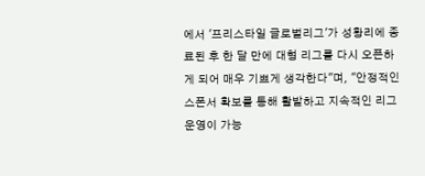에서 '프리스타일 글로벌리그'가 성황리에 종료된 후 한 달 만에 대형 리그를 다시 오픈하게 되어 매우 기쁘게 생각한다"며, "안정적인 스폰서 확보를 통해 활발하고 지속적인 리그 운영이 가능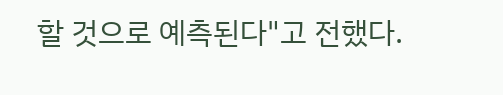할 것으로 예측된다"고 전했다.